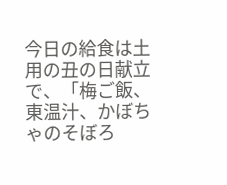今日の給食は土用の丑の日献立で、「梅ご飯、東温汁、かぼちゃのそぼろ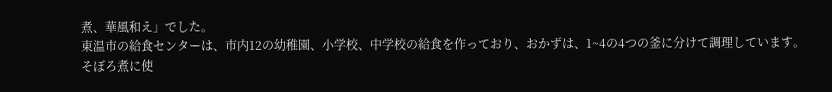煮、華風和え」でした。
東温市の給食センターは、市内12の幼稚園、小学校、中学校の給食を作っており、おかずは、1~4の4つの釜に分けて調理しています。
そぼろ煮に使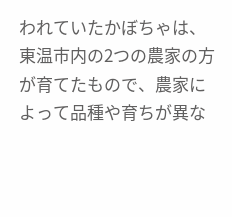われていたかぼちゃは、東温市内の2つの農家の方が育てたもので、農家によって品種や育ちが異な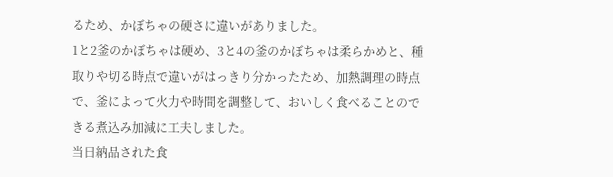るため、かぼちゃの硬さに違いがありました。
1と2釜のかぼちゃは硬め、3と4の釜のかぼちゃは柔らかめと、種取りや切る時点で違いがはっきり分かったため、加熱調理の時点で、釜によって火力や時間を調整して、おいしく食べることのできる煮込み加減に工夫しました。
当日納品された食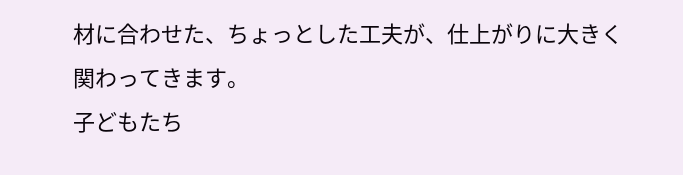材に合わせた、ちょっとした工夫が、仕上がりに大きく関わってきます。
子どもたち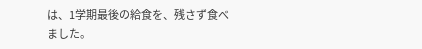は、1学期最後の給食を、残さず食べました。